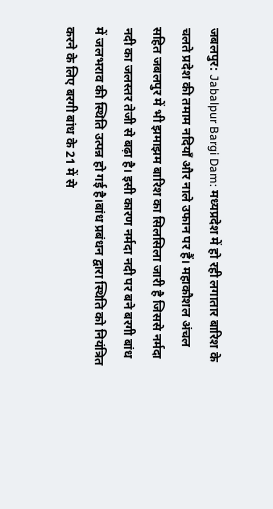जबलपुर: Jabalpur Bargi Dam: मध्यप्रदेश में हो रही लगातार बारिश के चलते प्रदेश की तमाम नदियाँ और नाले उफान पर हैं। महाकौशल अंचल सहित जबलपुर में भी झमाझम बारिश का सिलसिला जारी है जिससे नर्मदा नदी का जलस्तर तेजी से बढ़ा है। इसी कारण नर्मदा नदी पर बने बरगी बांध में जलभराव की स्थिति उत्पन्न हो गई है।बांध प्रबंधन द्वारा स्थिति को नियंत्रित करने के लिए बरगी बांध के 21 में से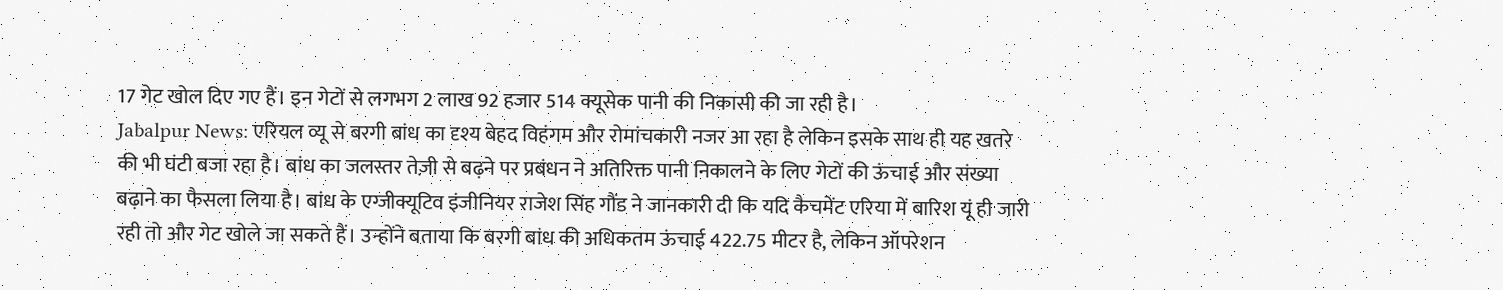17 गेट खोल दिए गए हैं। इन गेटों से लगभग 2 लाख 92 हजार 514 क्यूसेक पानी की निकासी की जा रही है।
Jabalpur News: एरियल व्यू से बरगी बांध का दृश्य बेहद विहंगम और रोमांचकारी नजर आ रहा है लेकिन इसके साथ ही यह खतरे की भी घंटी बजा रहा है। बांध का जलस्तर तेज़ी से बढ़ने पर प्रबंधन ने अतिरिक्त पानी निकालने के लिए गेटों की ऊंचाई और संख्या बढ़ाने का फैसला लिया है। बांध के एग्जीक्यूटिव इंजीनियर राजेश सिंह गौंड ने जानकारी दी कि यदि कैचमेंट एरिया में बारिश यूं ही जारी रही तो और गेट खोले जा सकते हैं। उन्होंने बताया कि बरगी बांध की अधिकतम ऊंचाई 422.75 मीटर है, लेकिन ऑपरेशन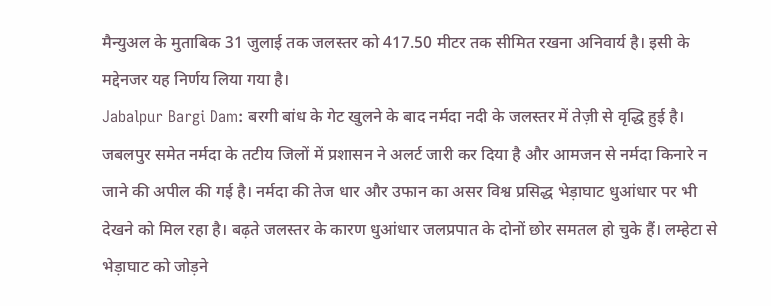मैन्युअल के मुताबिक 31 जुलाई तक जलस्तर को 417.50 मीटर तक सीमित रखना अनिवार्य है। इसी के मद्देनजर यह निर्णय लिया गया है।
Jabalpur Bargi Dam: बरगी बांध के गेट खुलने के बाद नर्मदा नदी के जलस्तर में तेज़ी से वृद्धि हुई है। जबलपुर समेत नर्मदा के तटीय जिलों में प्रशासन ने अलर्ट जारी कर दिया है और आमजन से नर्मदा किनारे न जाने की अपील की गई है। नर्मदा की तेज धार और उफान का असर विश्व प्रसिद्ध भेड़ाघाट धुआंधार पर भी देखने को मिल रहा है। बढ़ते जलस्तर के कारण धुआंधार जलप्रपात के दोनों छोर समतल हो चुके हैं। लम्हेटा से भेड़ाघाट को जोड़ने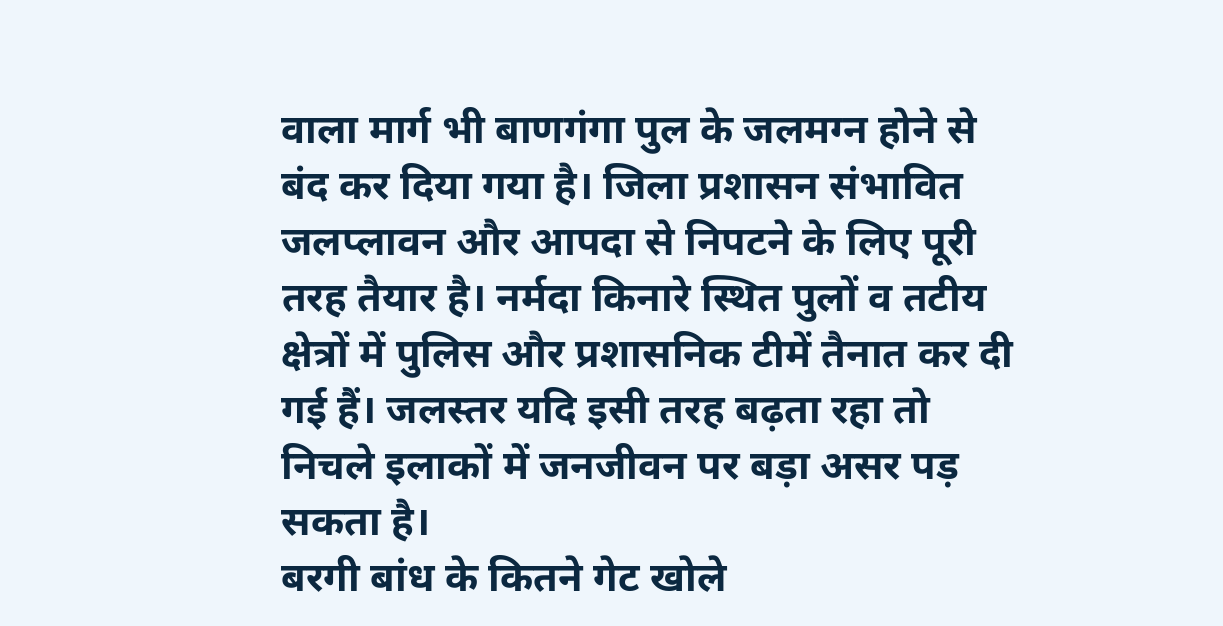वाला मार्ग भी बाणगंगा पुल के जलमग्न होने से बंद कर दिया गया है। जिला प्रशासन संभावित जलप्लावन और आपदा से निपटने के लिए पूरी तरह तैयार है। नर्मदा किनारे स्थित पुलों व तटीय क्षेत्रों में पुलिस और प्रशासनिक टीमें तैनात कर दी गई हैं। जलस्तर यदि इसी तरह बढ़ता रहा तो निचले इलाकों में जनजीवन पर बड़ा असर पड़ सकता है।
बरगी बांध के कितने गेट खोले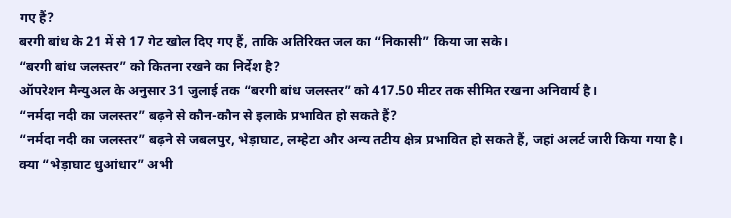गए हैं?
बरगी बांध के 21 में से 17 गेट खोल दिए गए हैं, ताकि अतिरिक्त जल का “निकासी” किया जा सके।
“बरगी बांध जलस्तर” को कितना रखने का निर्देश है?
ऑपरेशन मैन्युअल के अनुसार 31 जुलाई तक “बरगी बांध जलस्तर” को 417.50 मीटर तक सीमित रखना अनिवार्य है।
“नर्मदा नदी का जलस्तर” बढ़ने से कौन-कौन से इलाके प्रभावित हो सकते हैं?
“नर्मदा नदी का जलस्तर” बढ़ने से जबलपुर, भेड़ाघाट, लम्हेटा और अन्य तटीय क्षेत्र प्रभावित हो सकते हैं, जहां अलर्ट जारी किया गया है।
क्या “भेड़ाघाट धुआंधार” अभी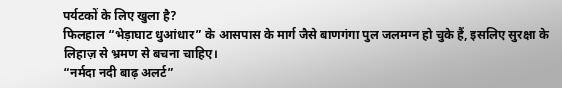पर्यटकों के लिए खुला है?
फिलहाल “भेड़ाघाट धुआंधार” के आसपास के मार्ग जैसे बाणगंगा पुल जलमग्न हो चुके हैं, इसलिए सुरक्षा के लिहाज़ से भ्रमण से बचना चाहिए।
“नर्मदा नदी बाढ़ अलर्ट”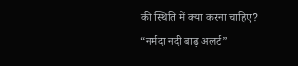की स्थिति में क्या करना चाहिए?
“नर्मदा नदी बाढ़ अलर्ट”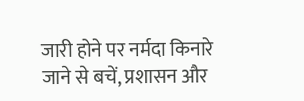जारी होने पर नर्मदा किनारे जाने से बचें, प्रशासन और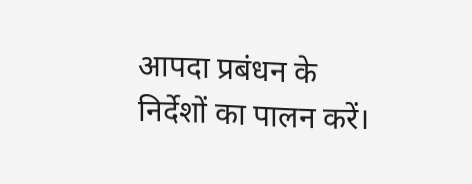आपदा प्रबंधन के निर्देशों का पालन करें।